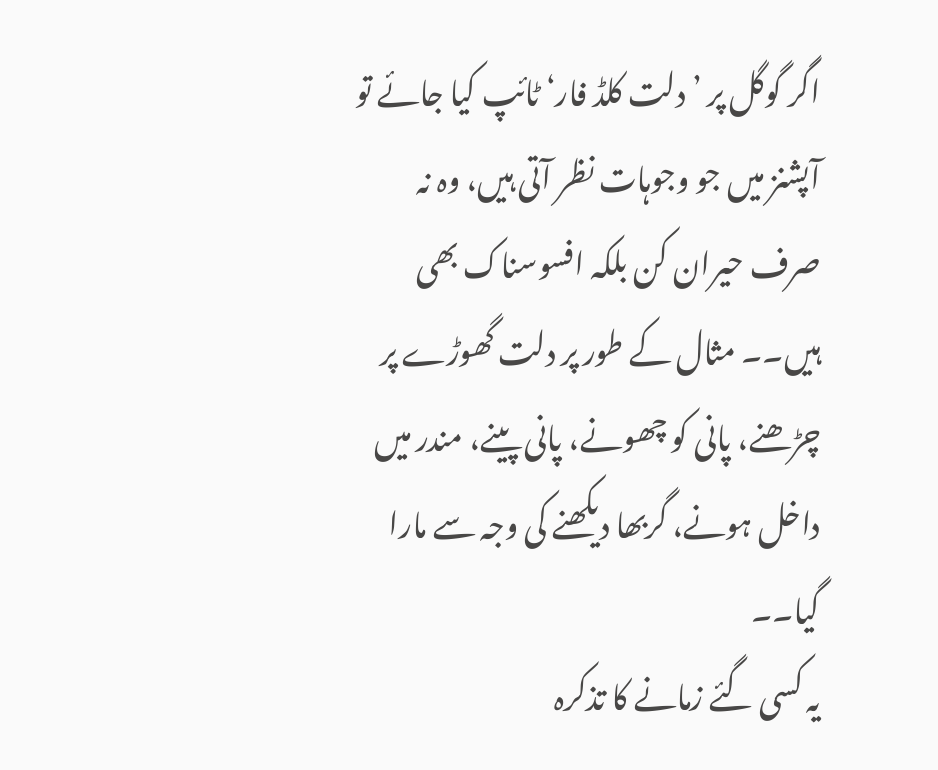اگر گوگل پر ’دلت کلڈ فار‘ ٹائپ کیا جائے تو آپشنز میں جو وجوہات نظر آتی ہیں، وہ نہ صرف حیران کن بلکہ افسوسناک بھی ہیں۔۔ مثال کے طور پر دلت گھوڑے پر چڑھنے، پانی کو چھونے، پانی پینے، مندر میں داخل ہونے، گربھا دیکھنے کی وجہ سے مارا گیا۔۔
یہ کسی گئے زمانے کا تذکرہ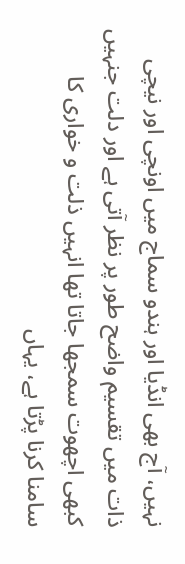نہیں، آج بھی انڈیا اور ہندو سماج میں اونچی اور نیچی ذات میں تقسیم واضح طور پر نظر آتی ہے اور دلت جنہیں کبھی اچھوت سمجھا جاتا تھا انہیں ذلت و خواری کا سامنا کرنا پڑتا ہے، یہاں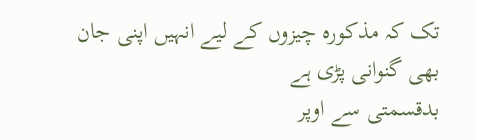تک کہ مذکورہ چیزوں کے لیے انہیں اپنی جان بھی گنوانی پڑی ہے
بدقسمتی سے اوپر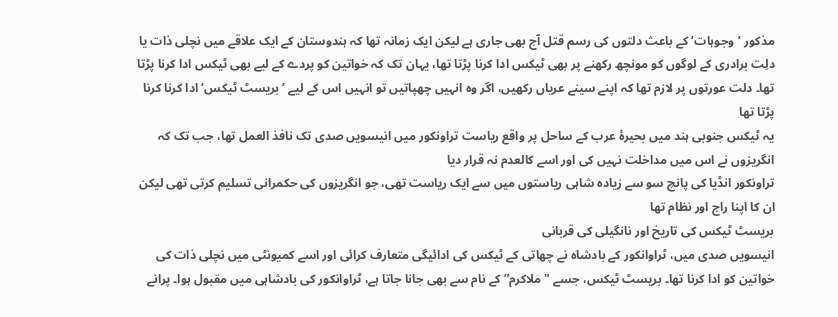مذکور ’وجوہات‘ کے باعث دلتوں کی رسم قتل آج بھی جاری ہے لیکن ایک زمانہ تھا کہ ہندوستان کے ایک علاقے میں نچلی ذات یا دلِت برادری کے لوگوں کو مونچھ رکھنے پر بھی ٹیکس ادا کرنا پڑتا تھا، یہان تک کہ خواتین کو پردے کے لیے بھی ٹیکس ادا کرنا پڑتا تھا۔ دلت عورتوں پر لازم تھا کہ اپنے سینے عریاں رکھیں، اگر وہ انہیں چھپاتیں تو انہیں اس کے لیے ’بریسٹ ٹیکس‘ ادا کرنا کرنا پڑتا تھا
یہ ٹیکس جنوبی ہند میں بحیرۂ عرب کے ساحل پر واقع ریاست تراونکور میں انیسویں صدی تک نافذ العمل تھا، جب تک کہ انگریزوں نے اس میں مداخلت نہیں کی اور اسے کالعدم نہ قرار دیا
تراونکور انڈیا کی پانچ سو سے زیادہ شاہی ریاستوں میں سے ایک ریاست تھی، جو انگریزوں کی حکمرانی تسلیم کرتی تھی لیکن ان کا اپنا راج اور نظام تھا
بریسٹ ٹیکس کی تاریخ اور نانگیلی کی قربانی
انیسویں صدی میں، ٹراوانکور کے بادشاہ نے چھاتی کے ٹیکس کی ادائیگی متعارف کرائی اور اسے کمیونٹی میں نچلی ذات کی خواتین کو ادا کرنا تھا۔ بریسٹ ٹیکس، جسے "ملاکرم” کے نام سے بھی جانا جاتا ہے، ٹراوانکور کی بادشاہی میں مقبول ہوا۔ پرانے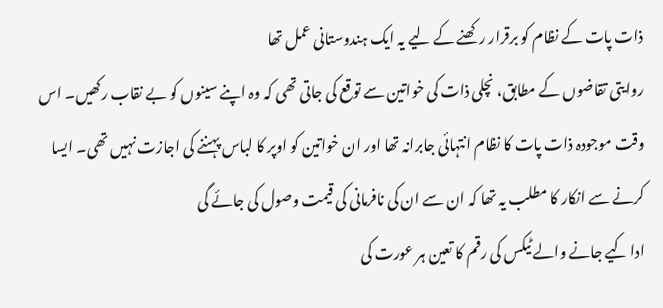ذات پات کے نظام کو برقرار رکھنے کے لیے یہ ایک ہندوستانی عمل تھا
روایتی تقاضوں کے مطابق، نچلی ذات کی خواتین سے توقع کی جاتی تھی کہ وہ اپنے سینوں کو بے نقاب رکھیں۔ اس وقت موجودہ ذات پات کا نظام انتہائی جابرانہ تھا اور ان خواتین کو اوپر کا لباس پہننے کی اجازت نہیں تھی۔ ایسا کرنے سے انکار کا مطلب یہ تھا کہ ان سے ان کی نافرمانی کی قیمت وصول کی جائے گی
ادا کیے جانے والے ٹیکس کی رقم کا تعین ہر عورت کی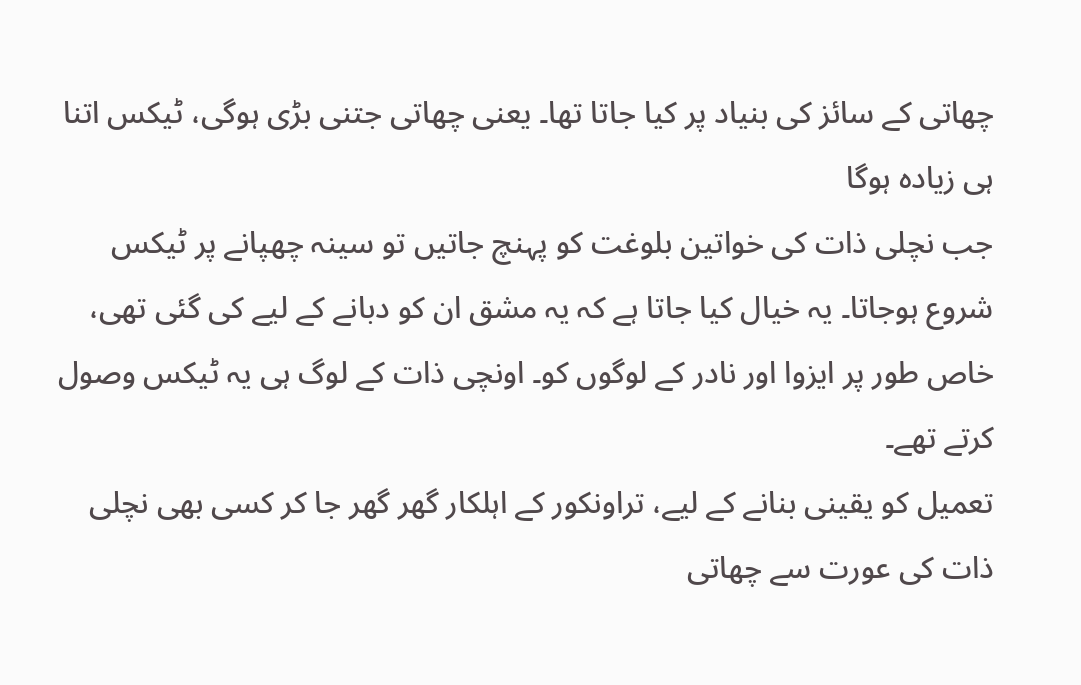چھاتی کے سائز کی بنیاد پر کیا جاتا تھا۔ یعنی چھاتی جتنی بڑی ہوگی، ٹیکس اتنا ہی زیادہ ہوگا
جب نچلی ذات کی خواتین بلوغت کو پہنچ جاتیں تو سینہ چھپانے پر ٹیکس شروع ہوجاتا۔ یہ خیال کیا جاتا ہے کہ یہ مشق ان کو دبانے کے لیے کی گئی تھی، خاص طور پر ایزوا اور نادر کے لوگوں کو۔ اونچی ذات کے لوگ ہی یہ ٹیکس وصول کرتے تھے۔
تعمیل کو یقینی بنانے کے لیے، تراونکور کے اہلکار گھر گھر جا کر کسی بھی نچلی ذات کی عورت سے چھاتی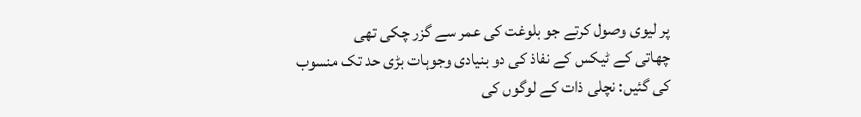پر لیوی وصول کرتے جو بلوغت کی عمر سے گزر چکی تھی
چھاتی کے ٹیکس کے نفاذ کی دو بنیادی وجوہات بڑی حد تک منسوب کی گئیں: نچلی ذات کے لوگوں کی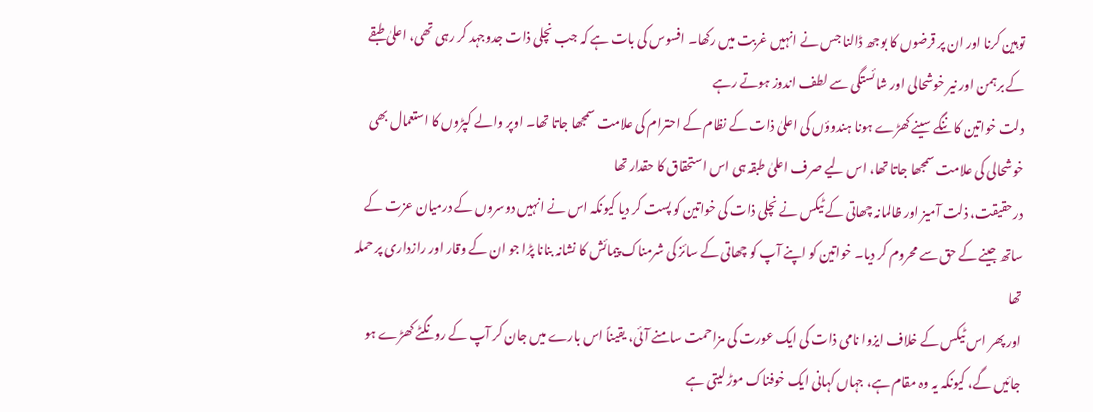توہین کرنا اور ان پر قرضوں کا بوجھ ڈالنا جس نے انہیں غربت میں رکھا۔ افسوس کی بات ہے کہ جب نچلی ذات جدوجہد کر رہی تھی، اعلیٰ طبقے کے برہمن اور نیر خوشحالی اور شائستگی سے لطف اندوز ہوتے رہے
دلت خواتین کا ننگے سینے کھڑے ہونا ہندوؤں کی اعلیٰ ذات کے نظام کے احترام کی علامت سمجھا جاتا تھا۔ اوپر والے کپڑوں کا استعمال بھی خوشحالی کی علامت سمجھا جاتا تھا، اس لیے صرف اعلیٰ طبقہ ہی اس استحقاق کا حقدار تھا
درحقیقت، ذلت آمیز اور ظالمانہ چھاتی کے ٹیکس نے نچلی ذات کی خواتین کو پست کر دیا کیونکہ اس نے انہیں دوسروں کے درمیان عزت کے ساتھ جینے کے حق سے محروم کر دیا۔ خواتین کو اپنے آپ کو چھاتی کے سائز کی شرمناک پیمائش کا نشانہ بنانا پڑا جو ان کے وقار اور رازداری پر حملہ تھا
اور پھر اس ٹیکس کے خلاف ایزوا نامی ذات کی ایک عورت کی مزاحمت سامنے آئی، یقیناً اس بارے میں جان کر آپ کے رونگٹے کھڑے ہو جائیں گے، کیونکہ یہ وہ مقام ہے، جہاں کہانی ایک خوفناک موڑ لیتی ہے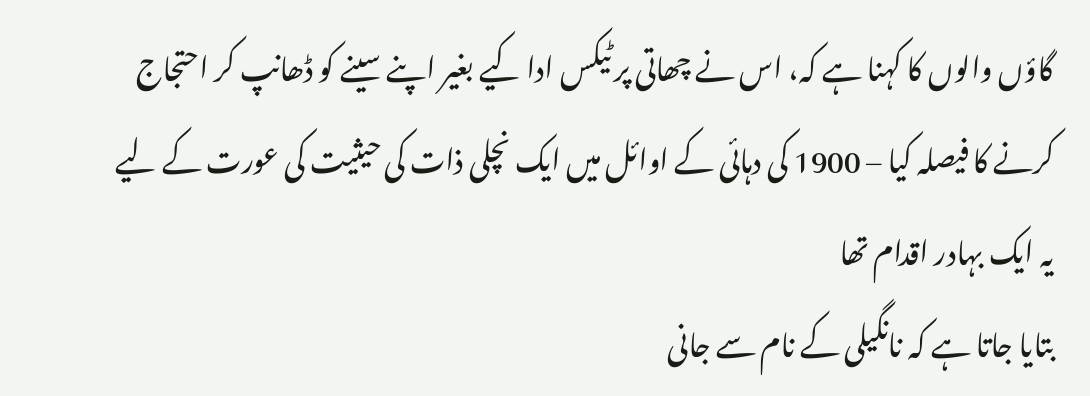گاؤں والوں کا کہنا ہے کہ، اس نے چھاتی پر ٹیکس ادا کیے بغیر اپنے سینے کو ڈھانپ کر احتجاج کرنے کا فیصلہ کیا – 1900 کی دہائی کے اوائل میں ایک نچلی ذات کی حیثیت کی عورت کے لیے یہ ایک بہادر اقدام تھا
بتایا جاتا ہے کہ نانگیلی کے نام سے جانی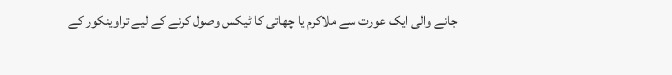جانے والی ایک عورت سے ملاکرم یا چھاتی کا ٹیکس وصول کرنے کے لیے تراوینکور کے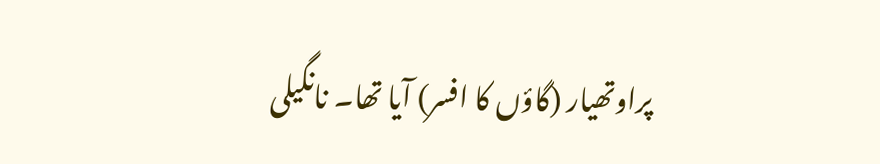پراوتھیار (گاؤں کا افسر) آیا تھا۔ نانگیلی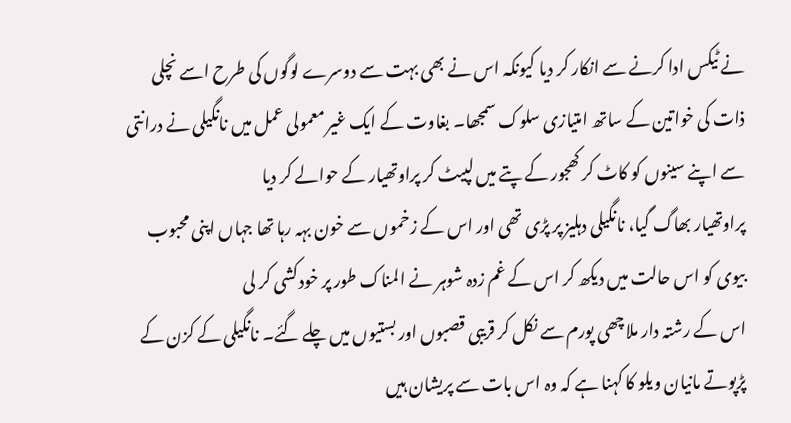نے ٹیکس ادا کرنے سے انکار کر دیا کیونکہ اس نے بھی بہت سے دوسرے لوگوں کی طرح اسے نچلی ذات کی خواتین کے ساتھ امتیازی سلوک سمجھا۔ بغاوت کے ایک غیر معمولی عمل میں نانگیلی نے درانتی سے اپنے سینوں کو کاٹ کر کھجور کے پتے میں لپیٹ کر پراوتھیار کے حوالے کر دیا
پراوتھیار بھاگ گیا، نانگیلی دہلیز پر پڑی تھی اور اس کے زخموں سے خون بہہ رہا تھا جہاں اپنی محبوب بیوی کو اس حالت میں دیکھ کر اس کے غم زدہ شوہر نے المناک طور پر خودکشی کر لی
اس کے رشتہ دار ملاچھی پورم سے نکل کر قریبی قصبوں اور بستیوں میں چلے گئے۔ نانگیلی کے کزن کے پڑپوتے مانیان ویلو کا کہنا ہے کہ وہ اس بات سے پریشان ہیں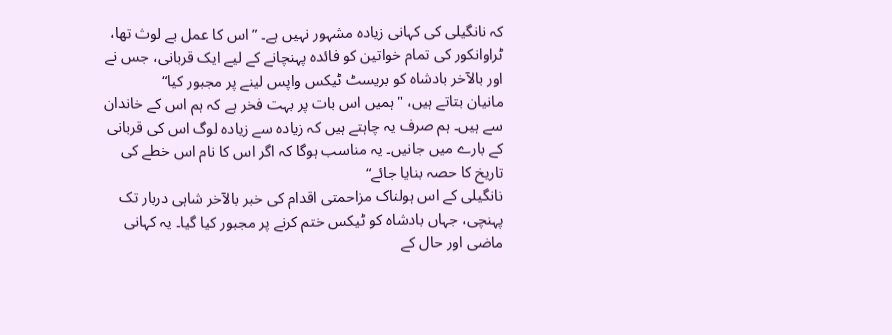کہ نانگیلی کی کہانی زیادہ مشہور نہیں ہے۔ ”اس کا عمل بے لوث تھا، ٹراوانکور کی تمام خواتین کو فائدہ پہنچانے کے لیے ایک قربانی، جس نے اور بالآخر بادشاہ کو بریسٹ ٹیکس واپس لینے پر مجبور کیا“
مانیان بتاتے ہیں، "ہمیں اس بات پر بہت فخر ہے کہ ہم اس کے خاندان سے ہیں۔ ہم صرف یہ چاہتے ہیں کہ زیادہ سے زیادہ لوگ اس کی قربانی کے بارے میں جانیں۔ یہ مناسب ہوگا کہ اگر اس کا نام اس خطے کی تاریخ کا حصہ بنایا جائے“
نانگیلی کے اس ہولناک مزاحمتی اقدام کی خبر بالآخر شاہی دربار تک پہنچی، جہاں بادشاہ کو ٹیکس ختم کرنے پر مجبور کیا گیا۔ یہ کہانی ماضی اور حال کے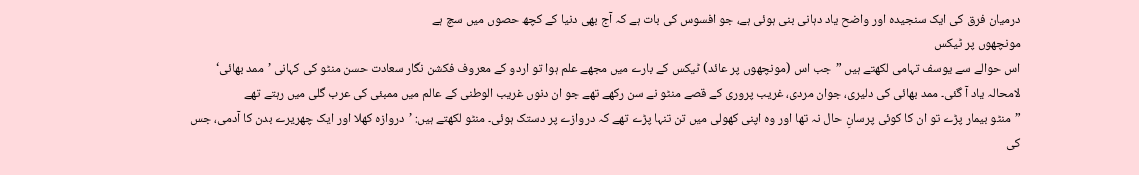درمیان فرق کی ایک سنجیدہ اور واضح یاد دہانی بنی ہوئی ہے، جو افسوس کی بات ہے کہ آج بھی دنیا کے کچھ حصوں میں سچ ہے
مونچھوں پر ٹیکس
اس حوالے سے یوسف تہامی لکھتے ہیں ”جب اس (مونچھوں پر عائد) ٹیکس کے بارے میں مجھے علم ہوا تو اردو کے معروف فکشن نگار سعادت حسن منٹو کی کہانی ’ممد بھائی‘ لامحالہ یاد آ گئی۔ ممد بھائی کی دلیری، جوان مردی، غریب پروری کے قصے منٹو نے سن رکھے تھے جو ان دنوں غریب الوطنی کے عالم میں ممبئی کی عرب گلی میں رہتے تھے
”منٹو بیمار پڑے تو ان کا کوئی پرسانِ حال نہ تھا اور وہ اپنی کھولی میں تن تنہا پڑے تھے کہ دروازے پر دستک ہوئی۔ منٹو لکھتے ہیں: ’دروازہ کھلا اور ایک چھریرے بدن کا آدمی، جس کی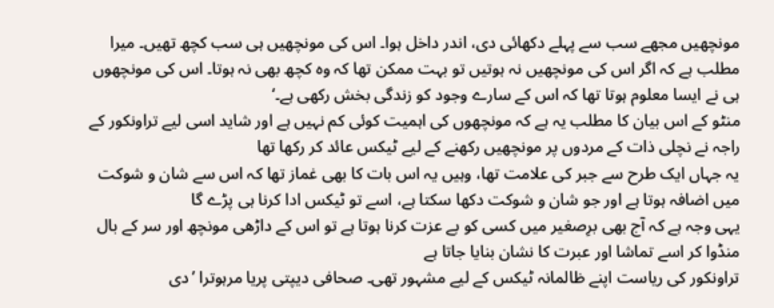مونچھیں مجھے سب سے پہلے دکھائی دی، اندر داخل ہوا۔ اس کی مونچھیں ہی سب کچھ تھیں۔ میرا مطلب ہے کہ اگر اس کی مونچھیں نہ ہوتیں تو بہت ممکن تھا کہ وہ کچھ بھی نہ ہوتا۔ اس کی مونچھوں ہی نے ایسا معلوم ہوتا تھا کہ اس کے سارے وجود کو زندگی بخش رکھی ہے۔‘
منٹو کے اس بیان کا مطلب یہ ہے کہ مونچھوں کی اہمیت کوئی کم نہیں ہے اور شاید اسی لیے تراونکور کے راجہ نے نچلی ذات کے مردوں پر مونچھیں رکھنے کے لیے ٹیکس عائد کر رکھا تھا
یہ جہاں ایک طرح سے جبر کی علامت تھا، وہیں یہ اس بات کا بھی غماز تھا کہ اس سے شان و شوکت میں اضافہ ہوتا ہے اور جو شان و شوکت دکھا سکتا ہے، اسے تو ٹیکس ادا کرنا ہی پڑے گا
یہی وجہ ہے کہ آج بھی برِصغیر میں کسی کو بے عزت کرنا ہوتا ہے تو اس کے داڑھی مونچھ اور سر کے بال منڈوا کر اسے تماشا اور عبرت کا نشان بنایا جاتا ہے
تراونکور کی ریاست اپنے ظالمانہ ٹیکس کے لیے مشہور تھی۔ صحافی دیپتی پریا مرہوترا ’دی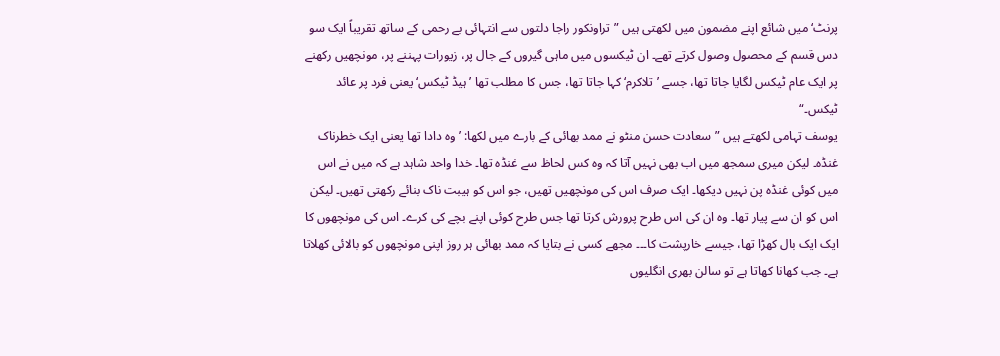پرنٹ‘ میں شائع اپنے مضمون میں لکھتی ہیں ”تراونکور راجا دلتوں سے انتہائی بے رحمی کے ساتھ تقریباً ایک سو دس قسم کے محصول وصول کرتے تھے۔ ان ٹیکسوں میں ماہی گیروں کے جال پر، زیورات پہننے پر، مونچھیں رکھنے پر ایک عام ٹیکس لگایا جاتا تھا، جسے ’تلاکرم‘ کہا جاتا تھا، جس کا مطلب تھا ’ہیڈ ٹیکس‘ یعنی فرد پر عائد ٹیکس۔“
یوسف تہامی لکھتے ہیں ”سعادت حسن منٹو نے ممد بھائی کے بارے میں لکھا: ’وہ دادا تھا یعنی ایک خطرناک غنڈہ۔ لیکن میری سمجھ میں اب بھی نہیں آتا کہ وہ کس لحاظ سے غنڈہ تھا۔ خدا واحد شاہد ہے کہ میں نے اس میں کوئی غنڈہ پن نہیں دیکھا۔ ایک صرف اس کی مونچھیں تھیں، جو اس کو ہیبت ناک بنائے رکھتی تھیں۔ لیکن اس کو ان سے پیار تھا۔ وہ ان کی اس طرح پرورش کرتا تھا جس طرح کوئی اپنے بچے کی کرے۔ اس کی مونچھوں کا ایک ایک بال کھڑا تھا، جیسے خارپشت کا۔۔۔ مجھے کسی نے بتایا کہ ممد بھائی ہر روز اپنی مونچھوں کو بالائی کھلاتا ہے۔ جب کھانا کھاتا ہے تو سالن بھری انگلیوں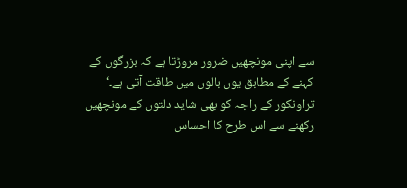سے اپنی مونچھیں ضرور مروڑتا ہے کہ بزرگوں کے کہنے کے مطابق یوں بالوں میں طاقت آتی ہے۔‘
تراونکور کے راجہ کو بھی شاید دلتوں کے مونچھیں رکھنے سے اس طرح کا احساس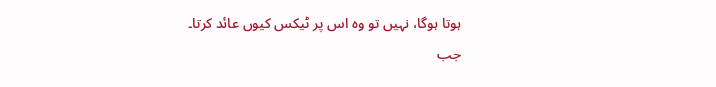ہوتا ہوگا، نہیں تو وہ اس پر ٹیکس کیوں عائد کرتا۔
جب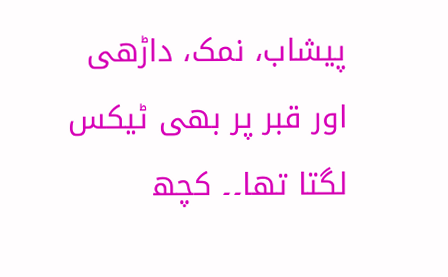پیشاب، نمک، داڑھی اور قبر پر بھی ٹیکس لگتا تھا۔۔ کچھ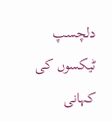دلچسپ ٹیکسوں کی کہانی